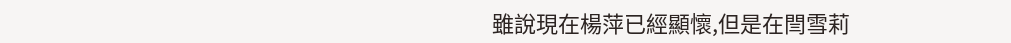雖說現在楊萍已經顯懷,但是在閆雪莉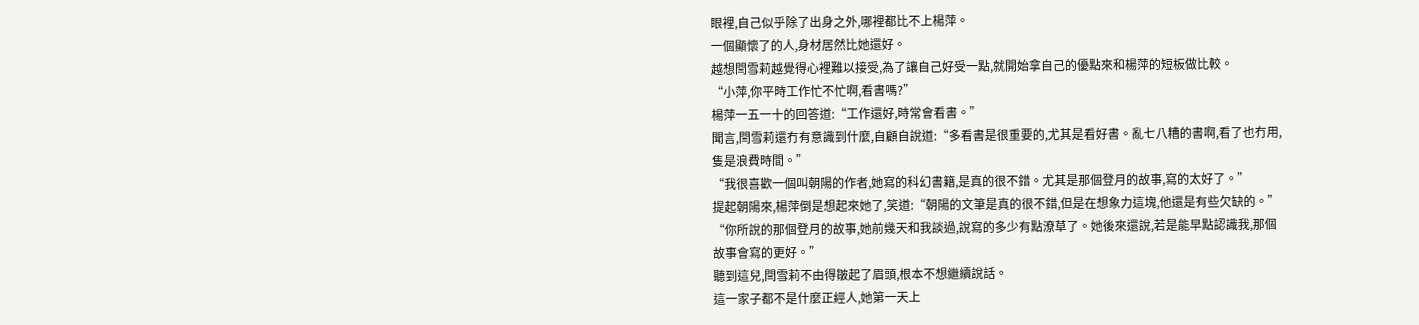眼裡,自己似乎除了出身之外,哪裡都比不上楊萍。
一個顯懷了的人,身材居然比她還好。
越想閆雪莉越覺得心裡難以接受,為了讓自己好受一點,就開始拿自己的優點來和楊萍的短板做比較。
“小萍,你平時工作忙不忙啊,看書嗎?”
楊萍一五一十的回答道:“工作還好,時常會看書。”
聞言,閆雪莉還冇有意識到什麼,自顧自說道:“多看書是很重要的,尤其是看好書。亂七八糟的書啊,看了也冇用,隻是浪費時間。”
“我很喜歡一個叫朝陽的作者,她寫的科幻書籍,是真的很不錯。尤其是那個登月的故事,寫的太好了。”
提起朝陽來,楊萍倒是想起來她了,笑道:“朝陽的文筆是真的很不錯,但是在想象力這塊,他還是有些欠缺的。”
“你所說的那個登月的故事,她前幾天和我談過,說寫的多少有點潦草了。她後來還說,若是能早點認識我,那個故事會寫的更好。”
聽到這兒,閆雪莉不由得皺起了眉頭,根本不想繼續說話。
這一家子都不是什麼正經人,她第一天上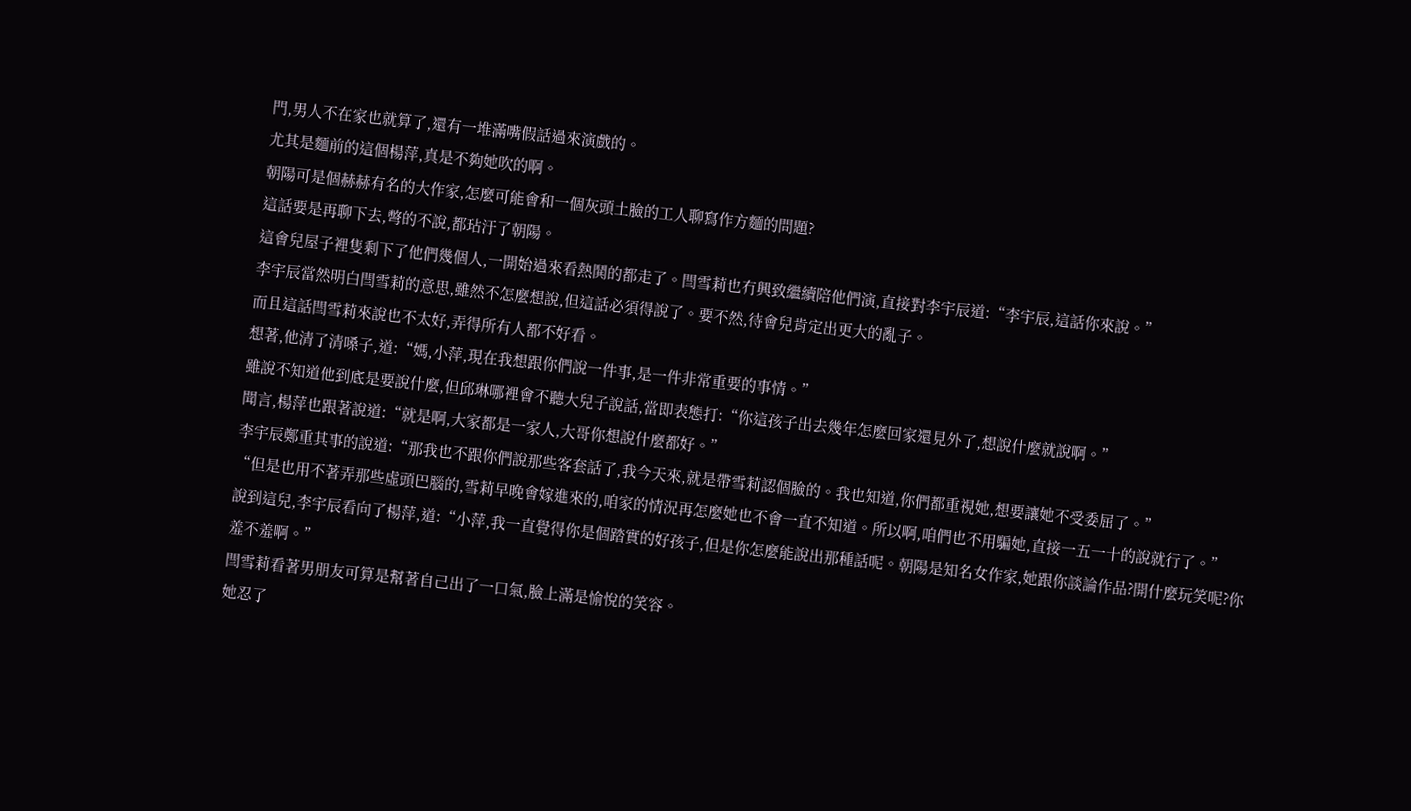門,男人不在家也就算了,還有一堆滿嘴假話過來演戲的。
尤其是麵前的這個楊萍,真是不夠她吹的啊。
朝陽可是個赫赫有名的大作家,怎麼可能會和一個灰頭土臉的工人聊寫作方麵的問題?
這話要是再聊下去,彆的不說,都玷汙了朝陽。
這會兒屋子裡隻剩下了他們幾個人,一開始過來看熱鬨的都走了。閆雪莉也冇興致繼續陪他們演,直接對李宇辰道:“李宇辰,這話你來說。”
李宇辰當然明白閆雪莉的意思,雖然不怎麼想說,但這話必須得說了。要不然,待會兒肯定出更大的亂子。
而且這話閆雪莉來說也不太好,弄得所有人都不好看。
想著,他清了清嗓子,道:“媽,小萍,現在我想跟你們說一件事,是一件非常重要的事情。”
雖說不知道他到底是要說什麼,但邱琳哪裡會不聽大兒子說話,當即表態打:“你這孩子出去幾年怎麼回家還見外了,想說什麼就說啊。”
聞言,楊萍也跟著說道:“就是啊,大家都是一家人,大哥你想說什麼都好。”
李宇辰鄭重其事的說道:“那我也不跟你們說那些客套話了,我今天來,就是帶雪莉認個臉的。我也知道,你們都重視她,想要讓她不受委屈了。”
“但是也用不著弄那些虛頭巴腦的,雪莉早晚會嫁進來的,咱家的情況再怎麼她也不會一直不知道。所以啊,咱們也不用騙她,直接一五一十的說就行了。”
說到這兒,李宇辰看向了楊萍,道:“小萍,我一直覺得你是個踏實的好孩子,但是你怎麼能說出那種話呢。朝陽是知名女作家,她跟你談論作品?開什麼玩笑呢?你羞不羞啊。”
閆雪莉看著男朋友可算是幫著自己出了一口氣,臉上滿是愉悅的笑容。
她忍了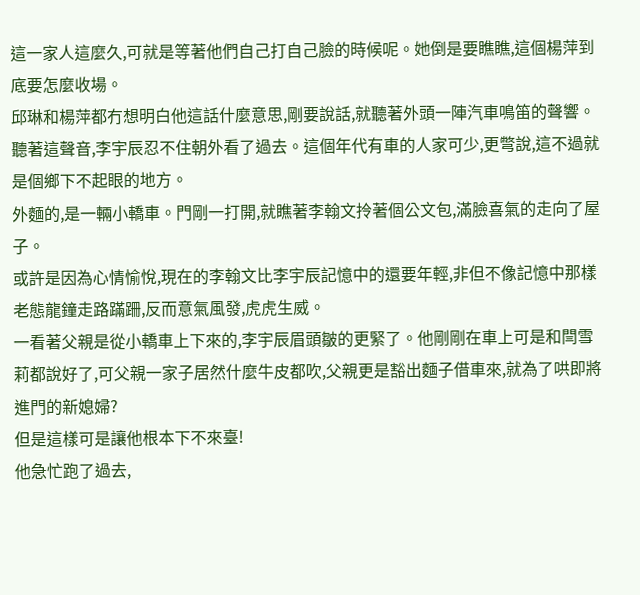這一家人這麼久,可就是等著他們自己打自己臉的時候呢。她倒是要瞧瞧,這個楊萍到底要怎麼收場。
邱琳和楊萍都冇想明白他這話什麼意思,剛要說話,就聽著外頭一陣汽車鳴笛的聲響。
聽著這聲音,李宇辰忍不住朝外看了過去。這個年代有車的人家可少,更彆說,這不過就是個鄉下不起眼的地方。
外麵的,是一輛小轎車。門剛一打開,就瞧著李翰文拎著個公文包,滿臉喜氣的走向了屋子。
或許是因為心情愉悅,現在的李翰文比李宇辰記憶中的還要年輕,非但不像記憶中那樣老態龍鐘走路蹣跚,反而意氣風發,虎虎生威。
一看著父親是從小轎車上下來的,李宇辰眉頭皺的更緊了。他剛剛在車上可是和閆雪莉都說好了,可父親一家子居然什麼牛皮都吹,父親更是豁出麵子借車來,就為了哄即將進門的新媳婦?
但是這樣可是讓他根本下不來臺!
他急忙跑了過去,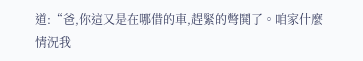道:“爸,你這又是在哪借的車,趕緊的彆鬨了。咱家什麼情況我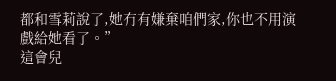都和雪莉說了,她冇有嫌棄咱們家,你也不用演戲給她看了。”
這會兒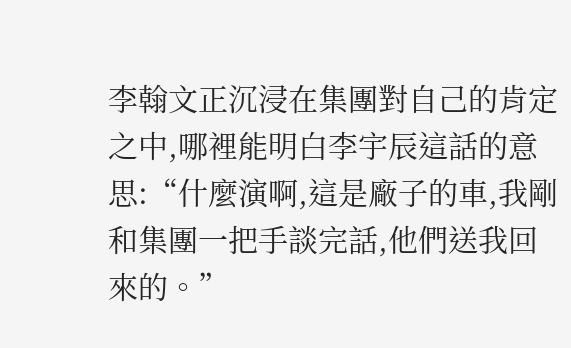李翰文正沉浸在集團對自己的肯定之中,哪裡能明白李宇辰這話的意思:“什麼演啊,這是廠子的車,我剛和集團一把手談完話,他們送我回來的。”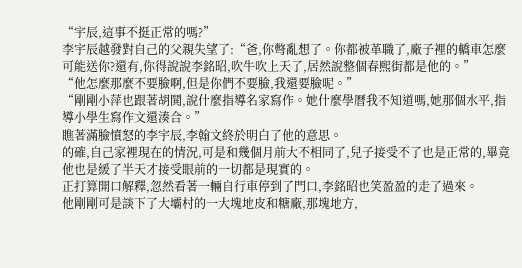“宇辰,這事不挺正常的嗎?”
李宇辰越發對自己的父親失望了:“爸,你彆亂想了。你都被革職了,廠子裡的轎車怎麼可能送你?還有,你得說說李銘昭,吹牛吹上天了,居然說整個春熙街都是他的。”
“他怎麼那麼不要臉啊,但是你們不要臉,我還要臉呢。”
“剛剛小萍也跟著胡鬨,說什麼指導名家寫作。她什麼學曆我不知道嗎,她那個水平,指導小學生寫作文還湊合。”
瞧著滿臉憤怒的李宇辰,李翰文終於明白了他的意思。
的確,自己家裡現在的情況,可是和幾個月前大不相同了,兒子接受不了也是正常的,畢竟他也是緩了半天才接受眼前的一切都是現實的。
正打算開口解釋,忽然看著一輛自行車停到了門口,李銘昭也笑盈盈的走了過來。
他剛剛可是談下了大壩村的一大塊地皮和糖廠,那塊地方,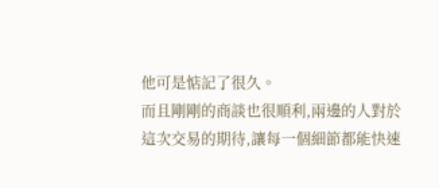他可是惦記了很久。
而且剛剛的商談也很順利,兩邊的人對於這次交易的期待,讓每一個細節都能快速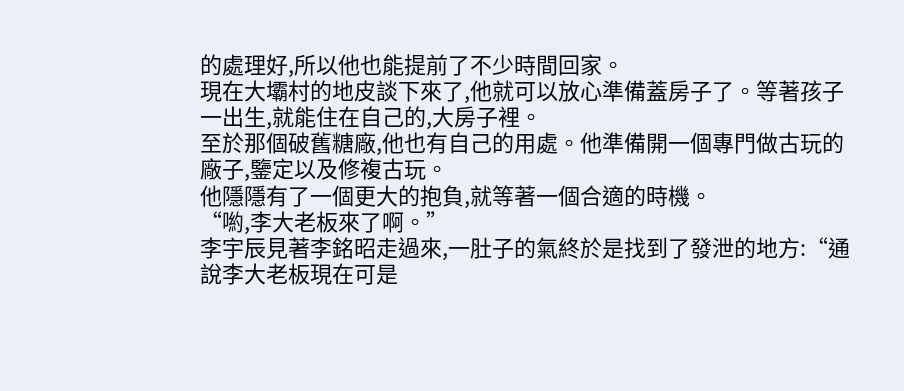的處理好,所以他也能提前了不少時間回家。
現在大壩村的地皮談下來了,他就可以放心準備蓋房子了。等著孩子一出生,就能住在自己的,大房子裡。
至於那個破舊糖廠,他也有自己的用處。他準備開一個專門做古玩的廠子,鑒定以及修複古玩。
他隱隱有了一個更大的抱負,就等著一個合適的時機。
“喲,李大老板來了啊。”
李宇辰見著李銘昭走過來,一肚子的氣終於是找到了發泄的地方:“通說李大老板現在可是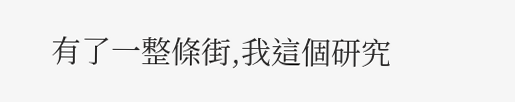有了一整條街,我這個研究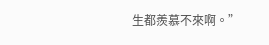生都羨慕不來啊。”